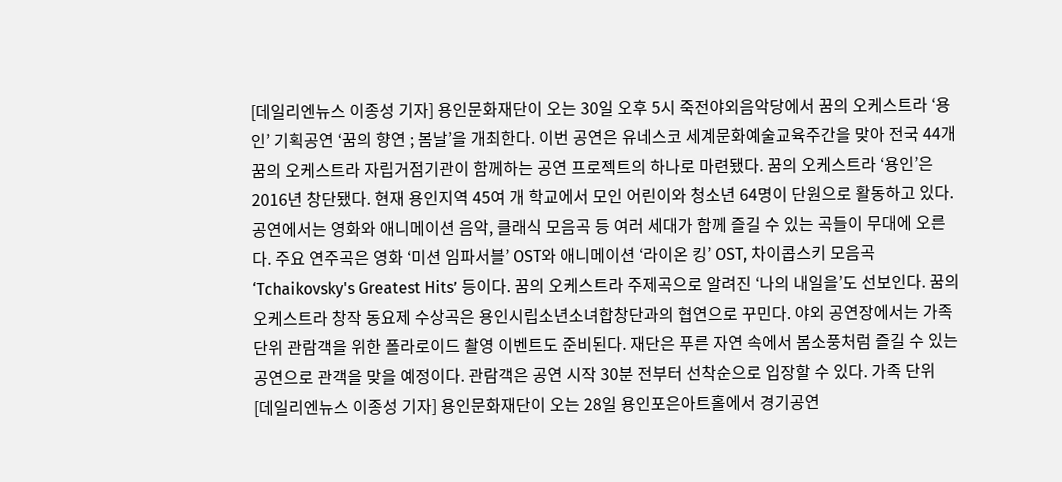[데일리엔뉴스 이종성 기자] 용인문화재단이 오는 30일 오후 5시 죽전야외음악당에서 꿈의 오케스트라 ‘용인’ 기획공연 ‘꿈의 향연 ; 봄날’을 개최한다. 이번 공연은 유네스코 세계문화예술교육주간을 맞아 전국 44개 꿈의 오케스트라 자립거점기관이 함께하는 공연 프로젝트의 하나로 마련됐다. 꿈의 오케스트라 ‘용인’은 2016년 창단됐다. 현재 용인지역 45여 개 학교에서 모인 어린이와 청소년 64명이 단원으로 활동하고 있다. 공연에서는 영화와 애니메이션 음악, 클래식 모음곡 등 여러 세대가 함께 즐길 수 있는 곡들이 무대에 오른다. 주요 연주곡은 영화 ‘미션 임파서블’ OST와 애니메이션 ‘라이온 킹’ OST, 차이콥스키 모음곡 ‘Tchaikovsky's Greatest Hits’ 등이다. 꿈의 오케스트라 주제곡으로 알려진 ‘나의 내일을’도 선보인다. 꿈의 오케스트라 창작 동요제 수상곡은 용인시립소년소녀합창단과의 협연으로 꾸민다. 야외 공연장에서는 가족 단위 관람객을 위한 폴라로이드 촬영 이벤트도 준비된다. 재단은 푸른 자연 속에서 봄소풍처럼 즐길 수 있는 공연으로 관객을 맞을 예정이다. 관람객은 공연 시작 30분 전부터 선착순으로 입장할 수 있다. 가족 단위
[데일리엔뉴스 이종성 기자] 용인문화재단이 오는 28일 용인포은아트홀에서 경기공연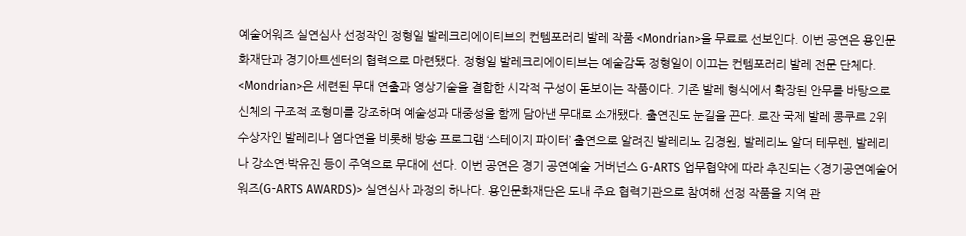예술어워즈 실연심사 선정작인 정형일 발레크리에이티브의 컨템포러리 발레 작품 <Mondrian>을 무료로 선보인다. 이번 공연은 용인문화재단과 경기아트센터의 협력으로 마련됐다. 정형일 발레크리에이티브는 예술감독 정형일이 이끄는 컨템포러리 발레 전문 단체다. <Mondrian>은 세련된 무대 연출과 영상기술을 결합한 시각적 구성이 돋보이는 작품이다. 기존 발레 형식에서 확장된 안무를 바탕으로 신체의 구조적 조형미를 강조하며 예술성과 대중성을 함께 담아낸 무대로 소개됐다. 출연진도 눈길을 끈다. 로잔 국제 발레 콩쿠르 2위 수상자인 발레리나 염다연을 비롯해 방송 프로그램 ‘스테이지 파이터’ 출연으로 알려진 발레리노 김경원, 발레리노 알더 테무렌, 발레리나 강소연·박유진 등이 주역으로 무대에 선다. 이번 공연은 경기 공연예술 거버넌스 G-ARTS 업무협약에 따라 추진되는 <경기공연예술어워즈(G-ARTS AWARDS)> 실연심사 과정의 하나다. 용인문화재단은 도내 주요 협력기관으로 참여해 선정 작품을 지역 관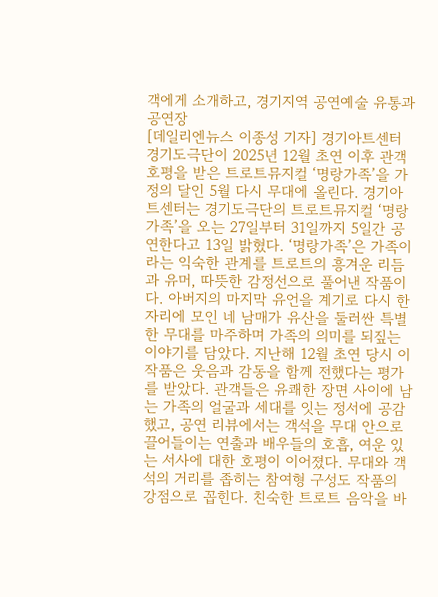객에게 소개하고, 경기지역 공연예술 유통과 공연장
[데일리엔뉴스 이종성 기자] 경기아트센터 경기도극단이 2025년 12월 초연 이후 관객 호평을 받은 트로트뮤지컬 ‘명랑가족’을 가정의 달인 5월 다시 무대에 올린다. 경기아트센터는 경기도극단의 트로트뮤지컬 ‘명랑가족’을 오는 27일부터 31일까지 5일간 공연한다고 13일 밝혔다. ‘명랑가족’은 가족이라는 익숙한 관계를 트로트의 흥겨운 리듬과 유머, 따뜻한 감정선으로 풀어낸 작품이다. 아버지의 마지막 유언을 계기로 다시 한자리에 모인 네 남매가 유산을 둘러싼 특별한 무대를 마주하며 가족의 의미를 되짚는 이야기를 담았다. 지난해 12월 초연 당시 이 작품은 웃음과 감동을 함께 전했다는 평가를 받았다. 관객들은 유쾌한 장면 사이에 남는 가족의 얼굴과 세대를 잇는 정서에 공감했고, 공연 리뷰에서는 객석을 무대 안으로 끌어들이는 연출과 배우들의 호흡, 여운 있는 서사에 대한 호평이 이어졌다. 무대와 객석의 거리를 좁히는 참여형 구성도 작품의 강점으로 꼽힌다. 친숙한 트로트 음악을 바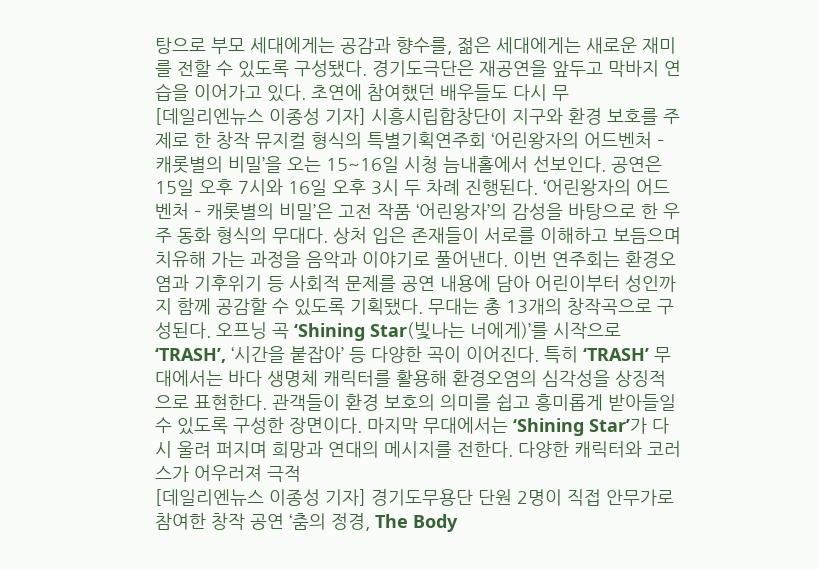탕으로 부모 세대에게는 공감과 향수를, 젊은 세대에게는 새로운 재미를 전할 수 있도록 구성됐다. 경기도극단은 재공연을 앞두고 막바지 연습을 이어가고 있다. 초연에 참여했던 배우들도 다시 무
[데일리엔뉴스 이종성 기자] 시흥시립합창단이 지구와 환경 보호를 주제로 한 창작 뮤지컬 형식의 특별기획연주회 ‘어린왕자의 어드벤처 – 캐롯별의 비밀’을 오는 15~16일 시청 늠내홀에서 선보인다. 공연은 15일 오후 7시와 16일 오후 3시 두 차례 진행된다. ‘어린왕자의 어드벤처 – 캐롯별의 비밀’은 고전 작품 ‘어린왕자’의 감성을 바탕으로 한 우주 동화 형식의 무대다. 상처 입은 존재들이 서로를 이해하고 보듬으며 치유해 가는 과정을 음악과 이야기로 풀어낸다. 이번 연주회는 환경오염과 기후위기 등 사회적 문제를 공연 내용에 담아 어린이부터 성인까지 함께 공감할 수 있도록 기획됐다. 무대는 총 13개의 창작곡으로 구성된다. 오프닝 곡 ‘Shining Star(빛나는 너에게)’를 시작으로 ‘TRASH’, ‘시간을 붙잡아’ 등 다양한 곡이 이어진다. 특히 ‘TRASH’ 무대에서는 바다 생명체 캐릭터를 활용해 환경오염의 심각성을 상징적으로 표현한다. 관객들이 환경 보호의 의미를 쉽고 흥미롭게 받아들일 수 있도록 구성한 장면이다. 마지막 무대에서는 ‘Shining Star’가 다시 울려 퍼지며 희망과 연대의 메시지를 전한다. 다양한 캐릭터와 코러스가 어우러져 극적
[데일리엔뉴스 이종성 기자] 경기도무용단 단원 2명이 직접 안무가로 참여한 창작 공연 ‘춤의 정경, The Body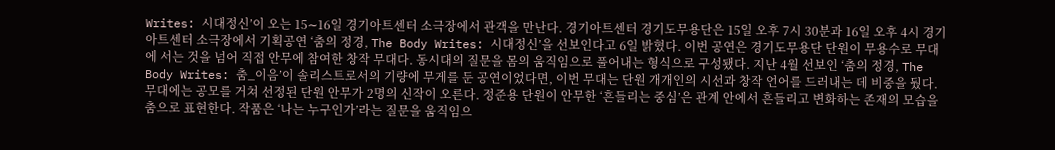Writes: 시대정신’이 오는 15∼16일 경기아트센터 소극장에서 관객을 만난다. 경기아트센터 경기도무용단은 15일 오후 7시 30분과 16일 오후 4시 경기아트센터 소극장에서 기획공연 ‘춤의 정경, The Body Writes: 시대정신’을 선보인다고 6일 밝혔다. 이번 공연은 경기도무용단 단원이 무용수로 무대에 서는 것을 넘어 직접 안무에 참여한 창작 무대다. 동시대의 질문을 몸의 움직임으로 풀어내는 형식으로 구성됐다. 지난 4월 선보인 ‘춤의 정경, The Body Writes: 춤_이음’이 솔리스트로서의 기량에 무게를 둔 공연이었다면, 이번 무대는 단원 개개인의 시선과 창작 언어를 드러내는 데 비중을 뒀다. 무대에는 공모를 거쳐 선정된 단원 안무가 2명의 신작이 오른다. 정준용 단원이 안무한 ‘흔들리는 중심’은 관계 안에서 흔들리고 변화하는 존재의 모습을 춤으로 표현한다. 작품은 ‘나는 누구인가’라는 질문을 움직임으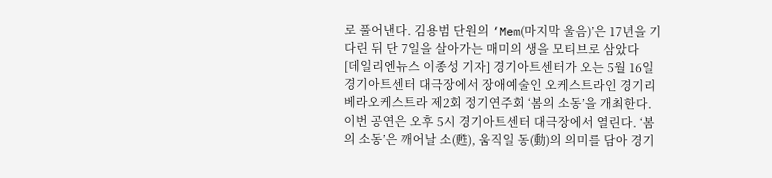로 풀어낸다. 김용범 단원의 ‘Mem(마지막 울음)’은 17년을 기다린 뒤 단 7일을 살아가는 매미의 생을 모티브로 삼았다
[데일리엔뉴스 이종성 기자] 경기아트센터가 오는 5월 16일 경기아트센터 대극장에서 장애예술인 오케스트라인 경기리베라오케스트라 제2회 정기연주회 ‘봄의 소동’을 개최한다. 이번 공연은 오후 5시 경기아트센터 대극장에서 열린다. ‘봄의 소동’은 깨어날 소(甦), 움직일 동(動)의 의미를 담아 경기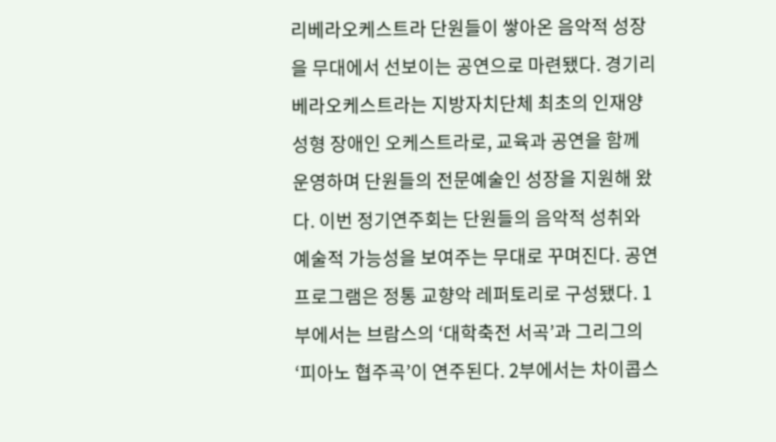리베라오케스트라 단원들이 쌓아온 음악적 성장을 무대에서 선보이는 공연으로 마련됐다. 경기리베라오케스트라는 지방자치단체 최초의 인재양성형 장애인 오케스트라로, 교육과 공연을 함께 운영하며 단원들의 전문예술인 성장을 지원해 왔다. 이번 정기연주회는 단원들의 음악적 성취와 예술적 가능성을 보여주는 무대로 꾸며진다. 공연 프로그램은 정통 교향악 레퍼토리로 구성됐다. 1부에서는 브람스의 ‘대학축전 서곡’과 그리그의 ‘피아노 협주곡’이 연주된다. 2부에서는 차이콥스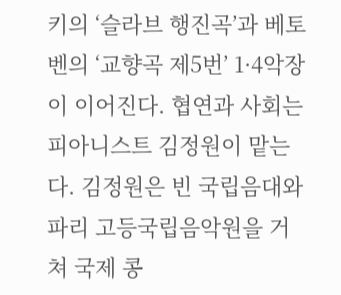키의 ‘슬라브 행진곡’과 베토벤의 ‘교향곡 제5번’ 1·4악장이 이어진다. 협연과 사회는 피아니스트 김정원이 맡는다. 김정원은 빈 국립음대와 파리 고등국립음악원을 거쳐 국제 콩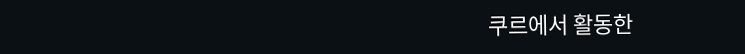쿠르에서 활동한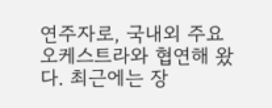연주자로, 국내외 주요 오케스트라와 협연해 왔다. 최근에는 장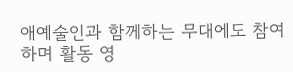애예술인과 함께하는 무대에도 참여하며 활동 영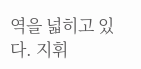역을 넓히고 있다. 지휘